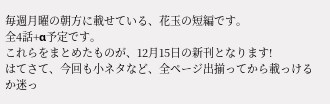毎週月曜の朝方に載せている、花玉の短編です。
全4話+α予定です。
これらをまとめたものが、12月15日の新刊となります!
はてさて、今回も小ネタなど、全ページ出揃ってから載っけるか迷っ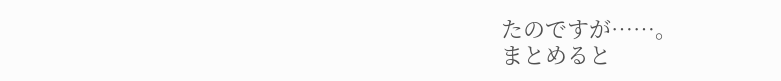たのですが……。
まとめると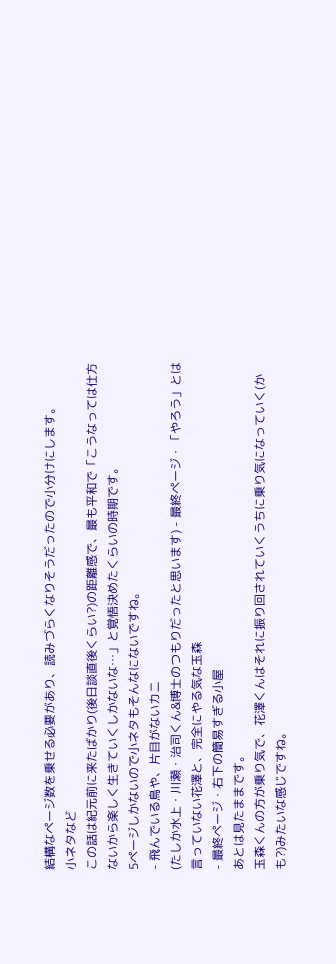結構なページ数を乗せる必要があり、読みづらくなりそうだったので小分けにします。
小ネタなど
この話は紀元前に来たばかり(後日談直後くらい?)の距離感で、最も平和で「こうなっては仕方ないから楽しく生きていくしかないな…」と覚悟決めたくらいの時期です。
5ページしかないので小ネタもそんなにないですね。
- 飛んでいる鳥や、片目がないカニ
(たしか水上・川瀬・治司くん&博士のつもりだったと思います) - 最終ページ・「やろう」とは言っていない花澤と、完全にやる気な玉森
- 最終ページ・右下の簡易すぎる小屋
あとは見たままです。
玉森くんの方が乗り気で、花澤くんはそれに振り回されていくうちに乗り気になっていく(かも?)みたいな感じですね。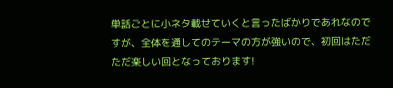単話ごとに小ネタ載せていくと言ったばかりであれなのですが、全体を通してのテーマの方が強いので、初回はただただ楽しい回となっております!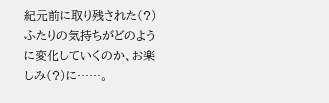紀元前に取り残された(?)ふたりの気持ちがどのように変化していくのか、お楽しみ(?)に……。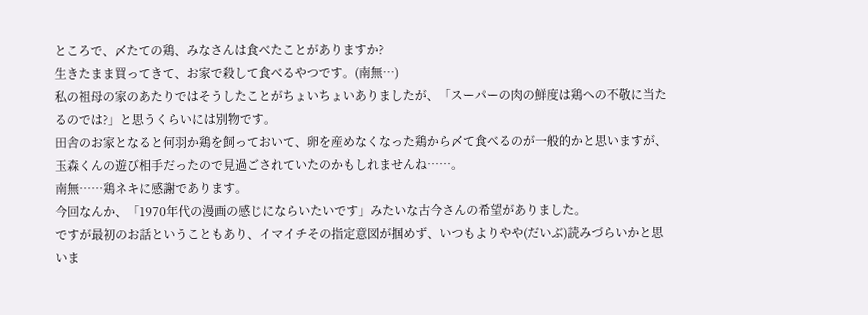ところで、〆たての鶏、みなさんは食べたことがありますか?
生きたまま買ってきて、お家で殺して食べるやつです。(南無…)
私の祖母の家のあたりではそうしたことがちょいちょいありましたが、「スーパーの肉の鮮度は鶏への不敬に当たるのでは?」と思うくらいには別物です。
田舎のお家となると何羽か鶏を飼っておいて、卵を産めなくなった鶏から〆て食べるのが一般的かと思いますが、玉森くんの遊び相手だったので見過ごされていたのかもしれませんね……。
南無……鶏ネキに感謝であります。
今回なんか、「1970年代の漫画の感じにならいたいです」みたいな古今さんの希望がありました。
ですが最初のお話ということもあり、イマイチその指定意図が掴めず、いつもよりやや(だいぶ)読みづらいかと思いま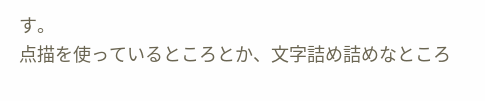す。
点描を使っているところとか、文字詰め詰めなところ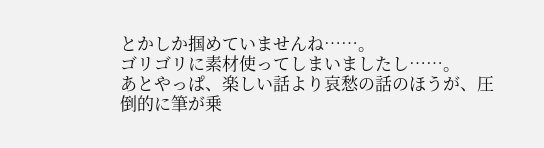とかしか掴めていませんね……。
ゴリゴリに素材使ってしまいましたし……。
あとやっぱ、楽しい話より哀愁の話のほうが、圧倒的に筆が乗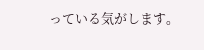っている気がします。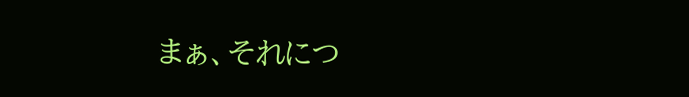まぁ、それにつ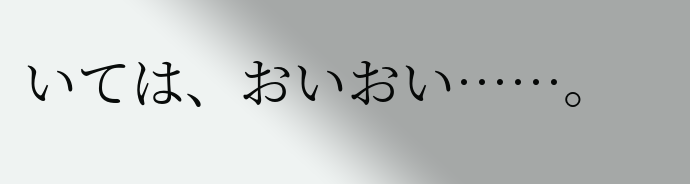いては、おいおい……。